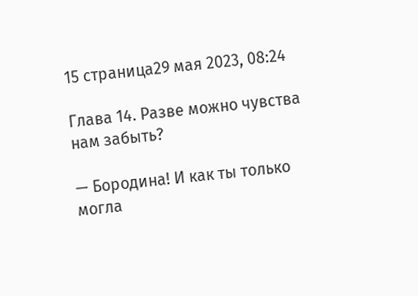15 страница29 мая 2023, 08:24

Глава 14. Разве можно чувства нам забыть?

— Бородина! И как ты только могла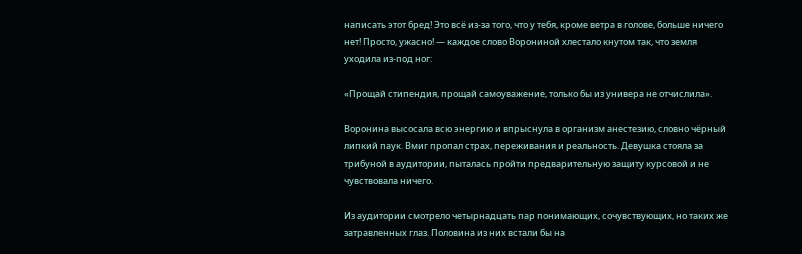написать этот бред! Это всё из-за того, что у тебя, кроме ветра в голове, больше ничего нет! Просто, ужасно! — каждое слово Ворониной хлестало кнутом так, что земля уходила из-под ног:

«Прощай стипендия, прощай самоуважение, только бы из универа не отчислила».

Воронина высосала всю энергию и впрыснула в организм анестезию, словно чёрный липкий паук. Вмиг пропал страх, переживания и реальность. Девушка стояла за трибуной в аудитории, пыталась пройти предварительную защиту курсовой и не чувствовала ничего.

Из аудитории смотрело четырнадцать пар понимающих, сочувствующих, но таких же затравленных глаз. Половина из них встали бы на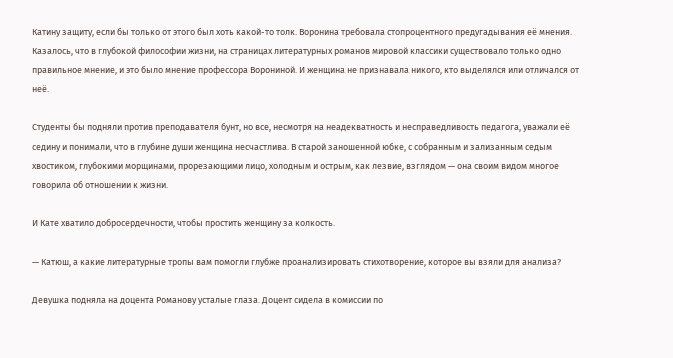Катину защиту, если бы только от этого был хоть какой-то толк. Воронина требовала стопроцентного предугадывания её мнения. Казалось, что в глубокой философии жизни, на страницах литературных романов мировой классики существовало только одно правильное мнение, и это было мнение профессора Ворониной. И женщина не признавала никого, кто выделялся или отличался от неё.

Студенты бы подняли против преподавателя бунт, но все, несмотря на неадекватность и несправедливость педагога, уважали её седину и понимали, что в глубине души женщина несчастлива. В старой заношенной юбке, с собранным и зализанным седым хвостиком, глубокими морщинами, прорезающими лицо, холодным и острым, как лезвие, взглядом — она своим видом многое говорила об отношении к жизни.

И Кате хватило добросердечности, чтобы простить женщину за колкость.

— Катюш, а какие литературные тропы вам помогли глубже проанализировать стихотворение, которое вы взяли для анализа?

Девушка подняла на доцента Романову усталые глаза. Доцент сидела в комиссии по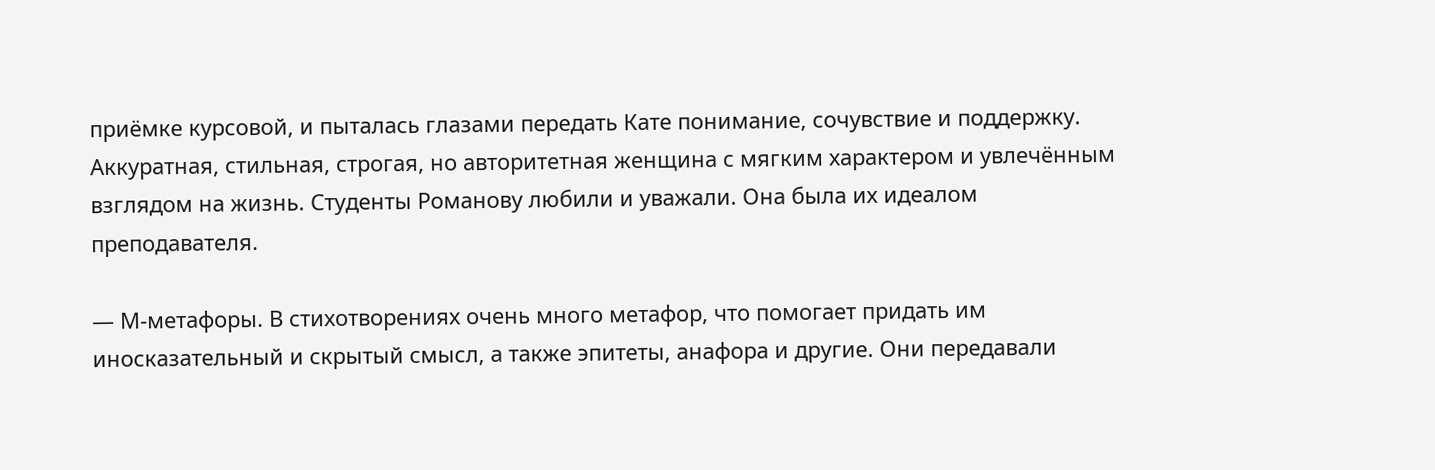приёмке курсовой, и пыталась глазами передать Кате понимание, сочувствие и поддержку. Аккуратная, стильная, строгая, но авторитетная женщина с мягким характером и увлечённым взглядом на жизнь. Студенты Романову любили и уважали. Она была их идеалом преподавателя.

— М-метафоры. В стихотворениях очень много метафор, что помогает придать им иносказательный и скрытый смысл, а также эпитеты, анафора и другие. Они передавали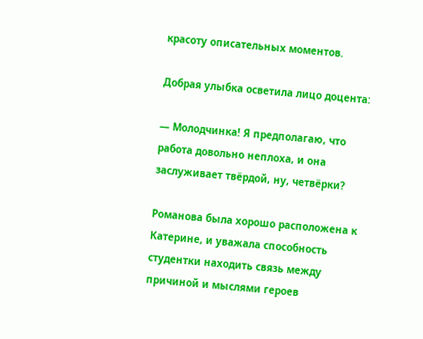красоту описательных моментов.

Добрая улыбка осветила лицо доцента:

— Молодчинка! Я предполагаю, что работа довольно неплоха, и она заслуживает твёрдой, ну, четвёрки?

Романова была хорошо расположена к Катерине, и уважала способность студентки находить связь между причиной и мыслями героев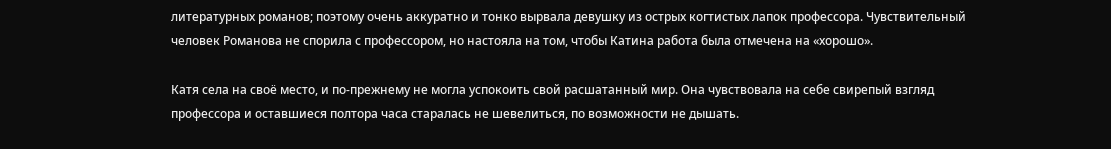литературных романов; поэтому очень аккуратно и тонко вырвала девушку из острых когтистых лапок профессора. Чувствительный человек Романова не спорила с профессором, но настояла на том, чтобы Катина работа была отмечена на «хорошо».

Катя села на своё место, и по-прежнему не могла успокоить свой расшатанный мир. Она чувствовала на себе свирепый взгляд профессора и оставшиеся полтора часа старалась не шевелиться, по возможности не дышать.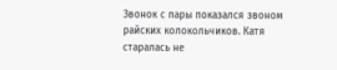Звонок с пары показался звоном райских колокольчиков. Катя старалась не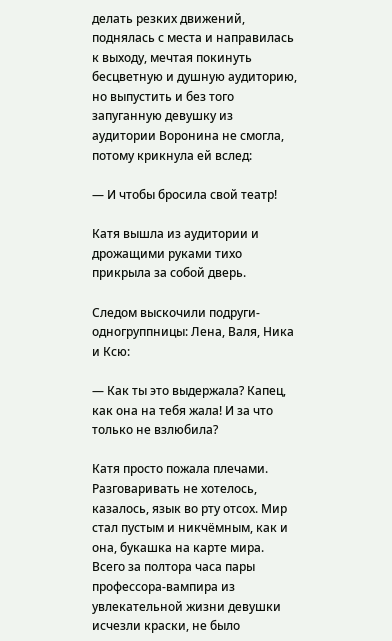делать резких движений, поднялась с места и направилась к выходу, мечтая покинуть бесцветную и душную аудиторию, но выпустить и без того запуганную девушку из аудитории Воронина не смогла, потому крикнула ей вслед:

— И чтобы бросила свой театр!

Катя вышла из аудитории и дрожащими руками тихо прикрыла за собой дверь.

Следом выскочили подруги-одногруппницы: Лена, Валя, Ника и Ксю:

— Как ты это выдержала? Капец, как она на тебя жала! И за что только не взлюбила?

Катя просто пожала плечами. Разговаривать не хотелось, казалось, язык во рту отсох. Мир стал пустым и никчёмным, как и она, букашка на карте мира. Всего за полтора часа пары профессора-вампира из увлекательной жизни девушки исчезли краски, не было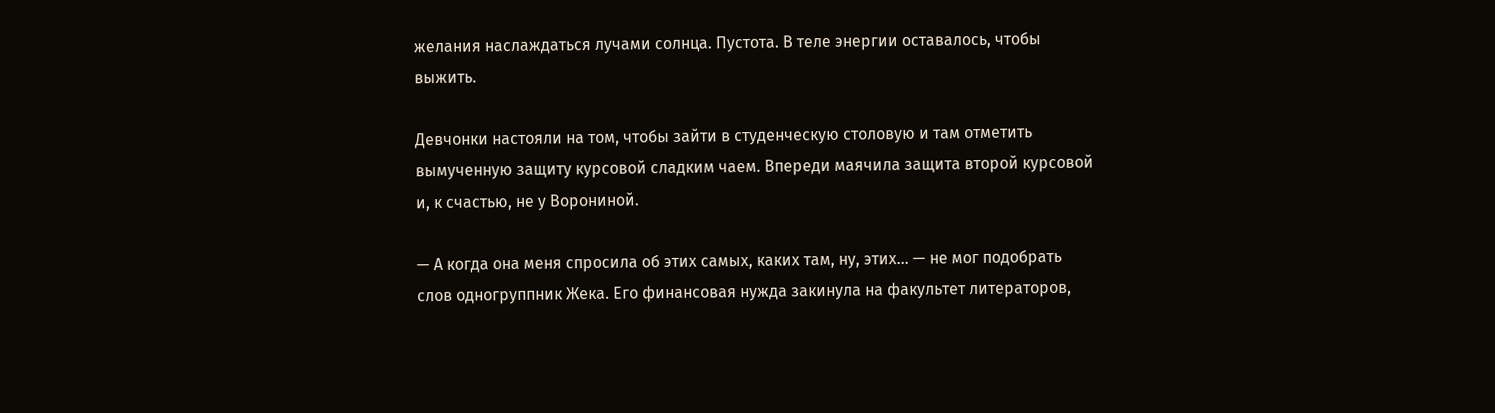желания наслаждаться лучами солнца. Пустота. В теле энергии оставалось, чтобы выжить.

Девчонки настояли на том, чтобы зайти в студенческую столовую и там отметить вымученную защиту курсовой сладким чаем. Впереди маячила защита второй курсовой и, к счастью, не у Ворониной.

— А когда она меня спросила об этих самых, каких там, ну, этих... — не мог подобрать слов одногруппник Жека. Его финансовая нужда закинула на факультет литераторов,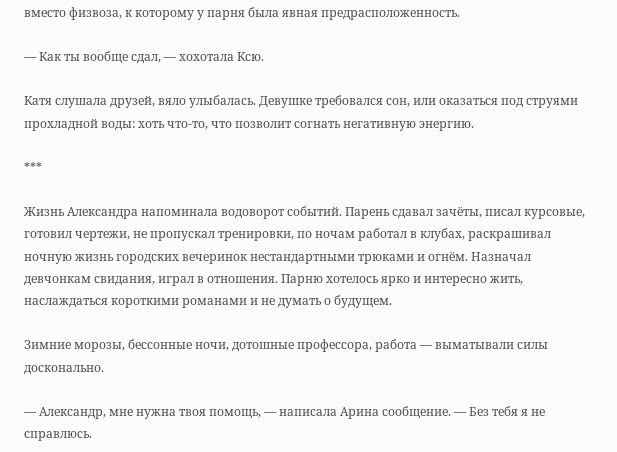вместо физвоза, к которому у парня была явная предрасположенность.

— Как ты вообще сдал, — хохотала Ксю.

Катя слушала друзей, вяло улыбалась. Девушке требовался сон, или оказаться под струями прохладной воды: хоть что-то, что позволит согнать негативную энергию.

***

Жизнь Александра напоминала водоворот событий. Парень сдавал зачёты, писал курсовые, готовил чертежи, не пропускал тренировки, по ночам работал в клубах, раскрашивал ночную жизнь городских вечеринок нестандартными трюками и огнём. Назначал девчонкам свидания, играл в отношения. Парню хотелось ярко и интересно жить, наслаждаться короткими романами и не думать о будущем.

Зимние морозы, бессонные ночи, дотошные профессора, работа — выматывали силы досконально.

— Александр, мне нужна твоя помощь, — написала Арина сообщение. — Без тебя я не справлюсь.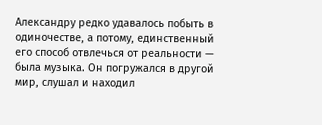Александру редко удавалось побыть в одиночестве, а потому, единственный его способ отвлечься от реальности — была музыка. Он погружался в другой мир, слушал и находил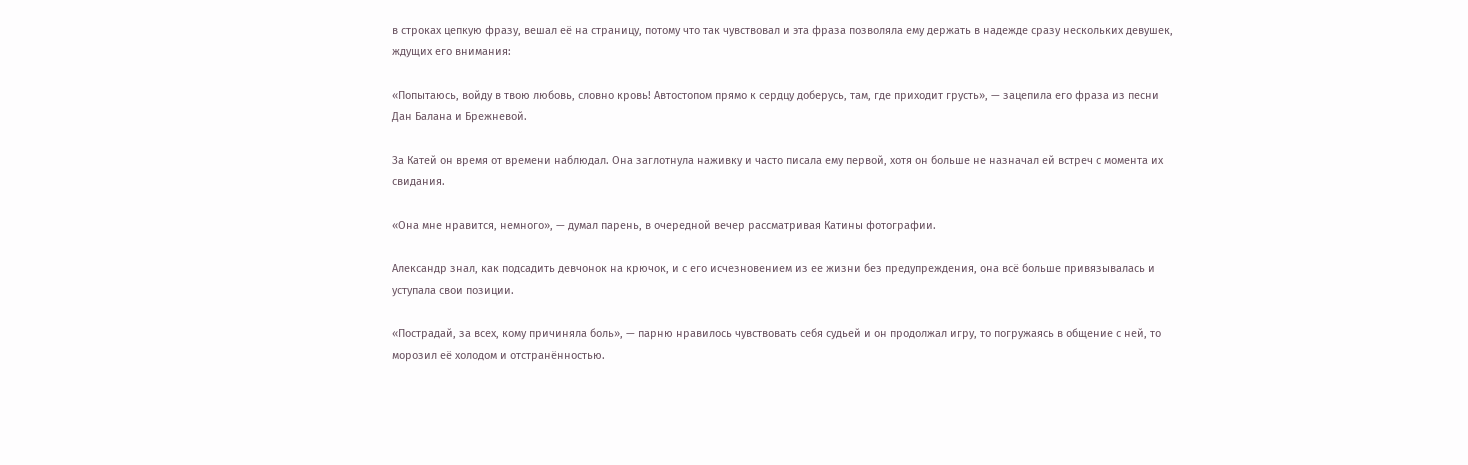в строках цепкую фразу, вешал её на страницу, потому что так чувствовал и эта фраза позволяла ему держать в надежде сразу нескольких девушек, ждущих его внимания:

«Попытаюсь, войду в твою любовь, словно кровь! Автостопом прямо к сердцу доберусь, там, где приходит грусть», — зацепила его фраза из песни Дан Балана и Брежневой.

За Катей он время от времени наблюдал. Она заглотнула наживку и часто писала ему первой, хотя он больше не назначал ей встреч с момента их свидания.

«Она мне нравится, немного», — думал парень, в очередной вечер рассматривая Катины фотографии.

Александр знал, как подсадить девчонок на крючок, и с его исчезновением из ее жизни без предупреждения, она всё больше привязывалась и уступала свои позиции.

«Пострадай, за всех, кому причиняла боль», — парню нравилось чувствовать себя судьей и он продолжал игру, то погружаясь в общение с ней, то морозил её холодом и отстранённостью.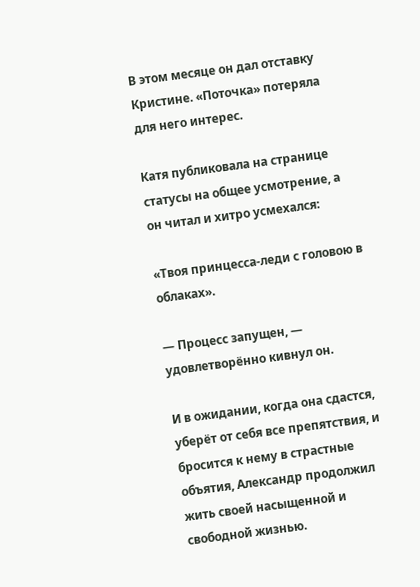В этом месяце он дал отставку Кристине. «Поточка» потеряла для него интерес.

Катя публиковала на странице статусы на общее усмотрение, а он читал и хитро усмехался:

«Твоя принцесса-леди с головою в облаках».

— Процесс запущен, — удовлетворённо кивнул он.

И в ожидании, когда она сдастся, уберёт от себя все препятствия, и бросится к нему в страстные объятия, Александр продолжил жить своей насыщенной и свободной жизнью.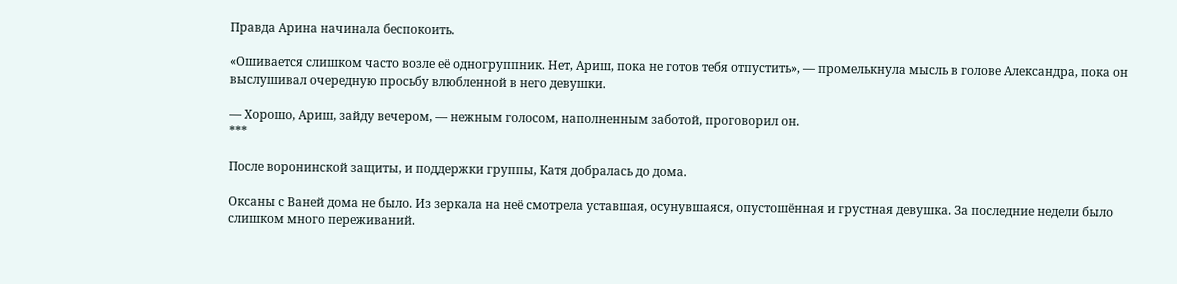Правда Арина начинала беспокоить.

«Ошивается слишком часто возле её одногруппник. Нет, Ариш, пока не готов тебя отпустить», — промелькнула мысль в голове Александра, пока он выслушивал очередную просьбу влюбленной в него девушки.

— Хорошо, Ариш, зайду вечером, — нежным голосом, наполненным заботой, проговорил он.
***

После воронинской защиты, и поддержки группы, Катя добралась до дома.

Оксаны с Ваней дома не было. Из зеркала на неё смотрела уставшая, осунувшаяся, опустошённая и грустная девушка. За последние недели было слишком много переживаний.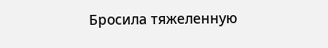Бросила тяжеленную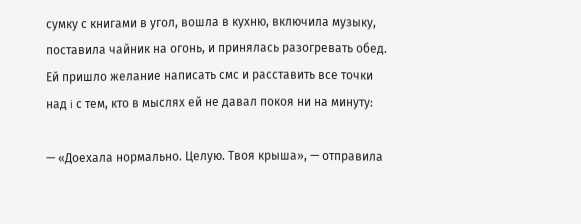сумку с книгами в угол, вошла в кухню, включила музыку, поставила чайник на огонь, и принялась разогревать обед. Ей пришло желание написать смс и расставить все точки над i с тем, кто в мыслях ей не давал покоя ни на минуту:

— «Доехала нормально. Целую. Твоя крыша», — отправила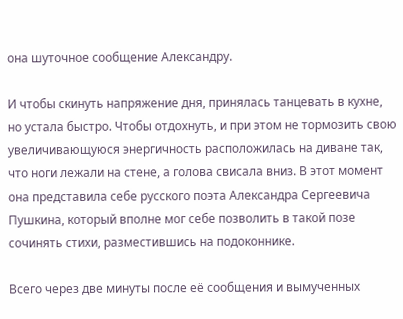она шуточное сообщение Александру.

И чтобы скинуть напряжение дня, принялась танцевать в кухне, но устала быстро. Чтобы отдохнуть, и при этом не тормозить свою увеличивающуюся энергичность расположилась на диване так, что ноги лежали на стене, а голова свисала вниз. В этот момент она представила себе русского поэта Александра Сергеевича Пушкина, который вполне мог себе позволить в такой позе сочинять стихи, разместившись на подоконнике.

Всего через две минуты после её сообщения и вымученных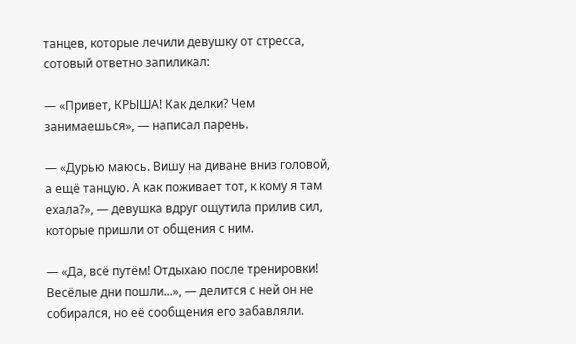танцев, которые лечили девушку от стресса, сотовый ответно запиликал:

— «Привет, КРЫША! Как делки? Чем занимаешься», — написал парень.

— «Дурью маюсь. Вишу на диване вниз головой, а ещё танцую. А как поживает тот, к кому я там ехала?», — девушка вдруг ощутила прилив сил, которые пришли от общения с ним.

— «Да, всё путём! Отдыхаю после тренировки! Весёлые дни пошли...», — делится с ней он не собирался, но её сообщения его забавляли.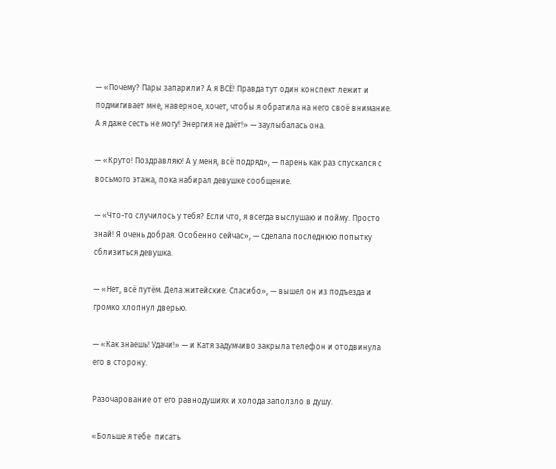— «Почему? Пары запарили? А я ВСЁ! Правда тут один конспект лежит и подмигивает мне, наверное, хочет, чтобы я обратила на него своё внимание. А я даже сесть не могу! Энергия не даёт!» — заулыбалась она.

— «Круто! Поздравляю! А у меня, всё подряд», — парень как раз спускался с восьмого этажа, пока набирал девушке сообщение.

— «Что-то случилось у тебя? Если что, я всегда выслушаю и пойму. Просто знай! Я очень добрая. Особенно сейчас», — сделала последнюю попытку сблизиться девушка.

— «Нет, всё путём. Дела житейские. Спасибо», — вышел он из подъезда и громко хлопнул дверью.

— «Как знаешь! Удачи!» — и Катя задумчиво закрыла телефон и отодвинула его в сторону.

Разочарование от его равнодушиях и холода заползло в душу.

«Больше я тебе  писать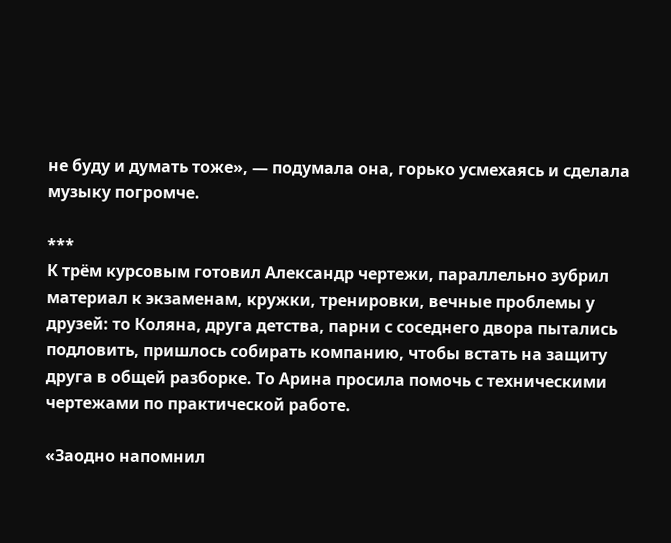не буду и думать тоже», — подумала она, горько усмехаясь и сделала музыку погромче.

***
К трём курсовым готовил Александр чертежи, параллельно зубрил материал к экзаменам, кружки, тренировки, вечные проблемы у друзей: то Коляна, друга детства, парни с соседнего двора пытались подловить, пришлось собирать компанию, чтобы встать на защиту друга в общей разборке. То Арина просила помочь с техническими чертежами по практической работе.

«Заодно напомнил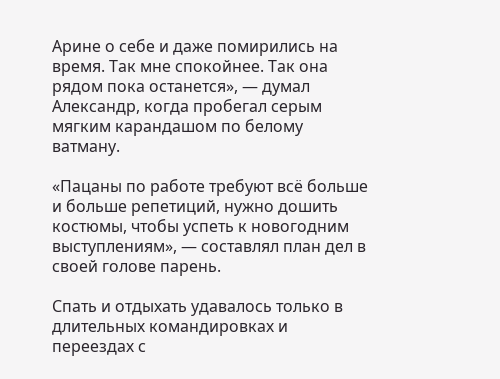Арине о себе и даже помирились на время. Так мне спокойнее. Так она рядом пока останется», — думал Александр, когда пробегал серым мягким карандашом по белому ватману.

«Пацаны по работе требуют всё больше и больше репетиций, нужно дошить костюмы, чтобы успеть к новогодним выступлениям», — составлял план дел в своей голове парень.

Спать и отдыхать удавалось только в длительных командировках и переездах с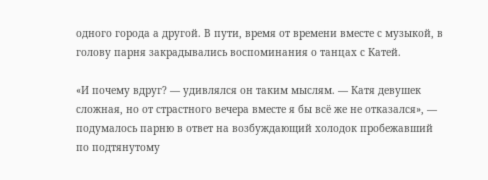одного города а другой. В пути, время от времени вместе с музыкой, в голову парня закрадывались воспоминания о танцах с Катей.

«И почему вдруг? — удивлялся он таким мыслям. — Катя девушек сложная, но от страстного вечера вместе я бы всё же не отказался», — подумалось парню в ответ на возбуждающий холодок пробежавший по подтянутому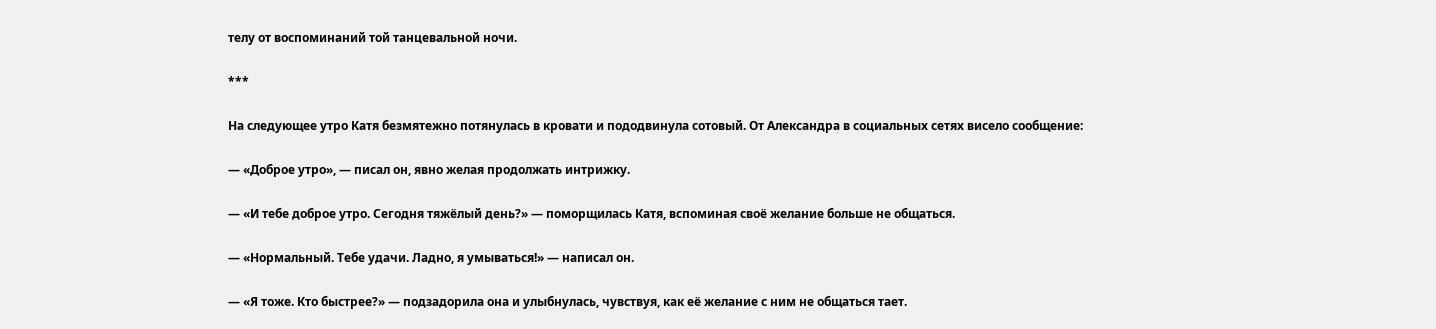телу от воспоминаний той танцевальной ночи.

***

На следующее утро Катя безмятежно потянулась в кровати и пододвинула сотовый. От Александра в социальных сетях висело сообщение:

— «Доброе утро», — писал он, явно желая продолжать интрижку.

— «И тебе доброе утро. Сегодня тяжёлый день?» — поморщилась Катя, вспоминая своё желание больше не общаться.

— «Нормальный. Тебе удачи. Ладно, я умываться!» — написал он.

— «Я тоже. Кто быстрее?» — подзадорила она и улыбнулась, чувствуя, как её желание с ним не общаться тает.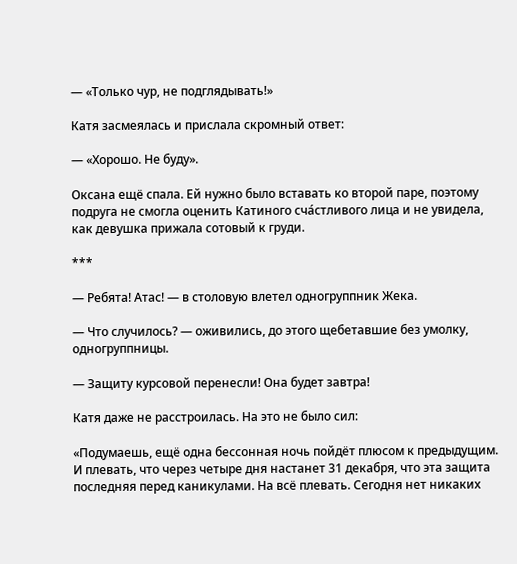— «Только чур, не подглядывать!»

Катя засмеялась и прислала скромный ответ:

— «Хорошо. Не буду».

Оксана ещё спала. Ей нужно было вставать ко второй паре, поэтому подруга не смогла оценить Катиного сча́стливого лица и не увидела, как девушка прижала сотовый к груди.

***

— Ребята! Атас! — в столовую влетел одногруппник Жека.

— Что случилось? — оживились, до этого щебетавшие без умолку, одногруппницы.

— Защиту курсовой перенесли! Она будет завтра!

Катя даже не расстроилась. На это не было сил:

«Подумаешь, ещё одна бессонная ночь пойдёт плюсом к предыдущим. И плевать, что через четыре дня настанет 31 декабря, что эта защита последняя перед каникулами. На всё плевать. Сегодня нет никаких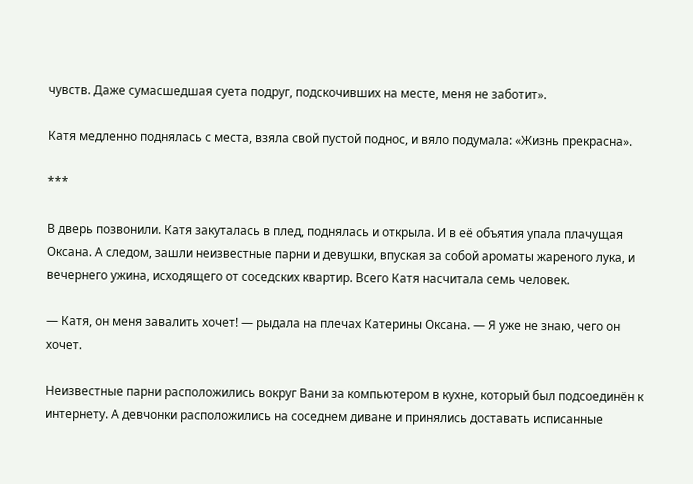чувств. Даже сумасшедшая суета подруг, подскочивших на месте, меня не заботит».

Катя медленно поднялась с места, взяла свой пустой поднос, и вяло подумала: «Жизнь прекрасна».

***

В дверь позвонили. Катя закуталась в плед, поднялась и открыла. И в её объятия упала плачущая Оксана. А следом, зашли неизвестные парни и девушки, впуская за собой ароматы жареного лука, и вечернего ужина, исходящего от соседских квартир. Всего Катя насчитала семь человек.

— Катя, он меня завалить хочет! — рыдала на плечах Катерины Оксана. — Я уже не знаю, чего он хочет.

Неизвестные парни расположились вокруг Вани за компьютером в кухне, который был подсоединён к интернету. А девчонки расположились на соседнем диване и принялись доставать исписанные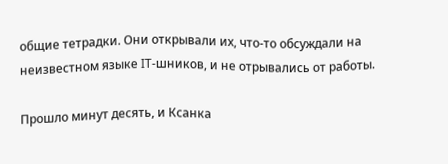общие тетрадки. Они открывали их, что-то обсуждали на неизвестном языке IT-шников, и не отрывались от работы.

Прошло минут десять, и Ксанка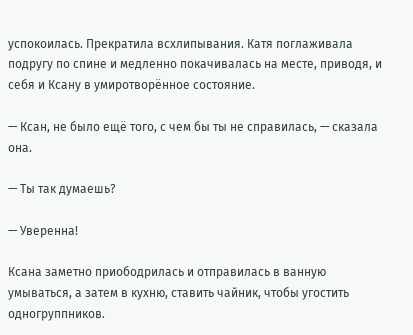успокоилась. Прекратила всхлипывания. Катя поглаживала подругу по спине и медленно покачивалась на месте, приводя, и себя и Ксану в умиротворённое состояние.

— Ксан, не было ещё того, с чем бы ты не справилась, — сказала она.

— Ты так думаешь?

— Уверенна!

Ксана заметно приободрилась и отправилась в ванную умываться, а затем в кухню, ставить чайник, чтобы угостить одногруппников.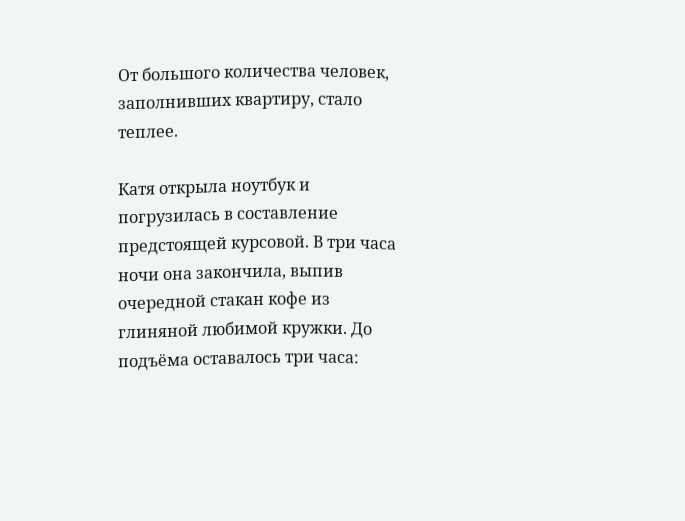От большого количества человек, заполнивших квартиру, стало теплее.

Катя открыла ноутбук и погрузилась в составление предстоящей курсовой. В три часа ночи она закончила, выпив очередной стакан кофе из глиняной любимой кружки. До подъёма оставалось три часа: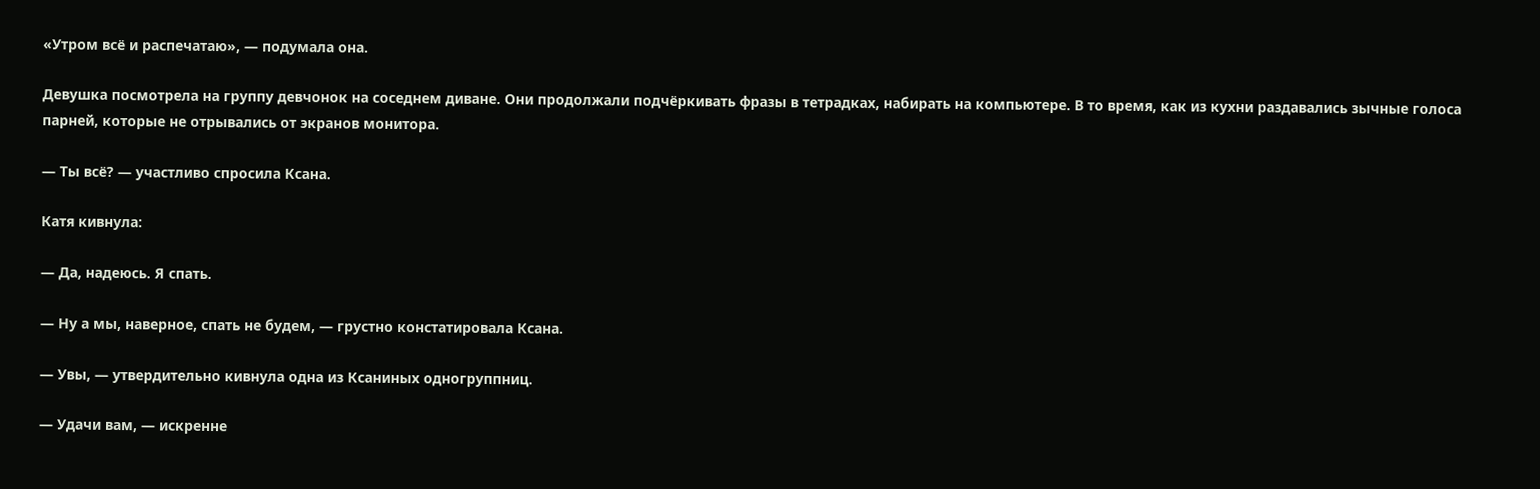«Утром всё и распечатаю», — подумала она.

Девушка посмотрела на группу девчонок на соседнем диване. Они продолжали подчёркивать фразы в тетрадках, набирать на компьютере. В то время, как из кухни раздавались зычные голоса парней, которые не отрывались от экранов монитора.

— Ты всё? — участливо спросила Ксана.

Катя кивнула:

— Да, надеюсь. Я спать.

— Ну а мы, наверное, спать не будем, — грустно констатировала Ксана.

— Увы, — утвердительно кивнула одна из Ксаниных одногруппниц.

— Удачи вам, — искренне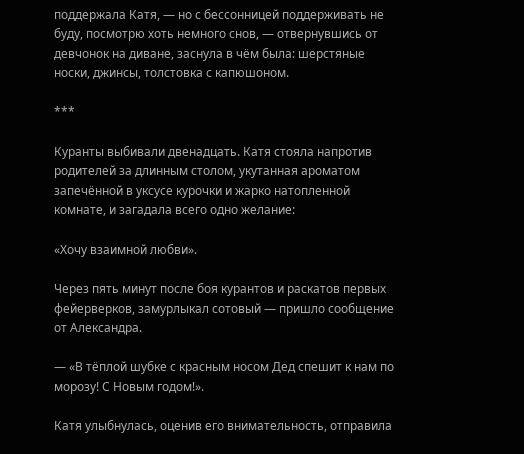поддержала Катя, — но с бессонницей поддерживать не буду, посмотрю хоть немного снов, — отвернувшись от девчонок на диване, заснула в чём была: шерстяные носки, джинсы, толстовка с капюшоном.

***

Куранты выбивали двенадцать. Катя стояла напротив родителей за длинным столом, укутанная ароматом запечённой в уксусе курочки и жарко натопленной комнате, и загадала всего одно желание:

«Хочу взаимной любви».

Через пять минут после боя курантов и раскатов первых фейерверков, замурлыкал сотовый — пришло сообщение от Александра.

— «В тёплой шубке с красным носом Дед спешит к нам по морозу! С Новым годом!».

Катя улыбнулась, оценив его внимательность, отправила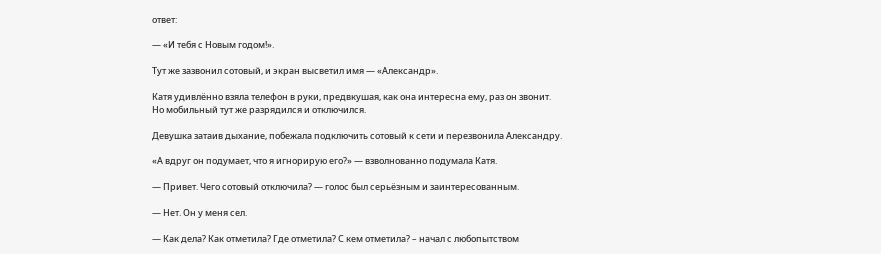ответ:

— «И тебя с Новым годом!».

Тут же зазвонил сотовый, и экран высветил имя — «Александр».

Катя удивлённо взяла телефон в руки, предвкушая, как она интересна ему, раз он звонит. Но мобильный тут же разрядился и отключился.

Девушка затаив дыхание, побежала подключить сотовый к сети и перезвонила Александру.

«А вдруг он подумает, что я игнорирую его?» — взволнованно подумала Катя.

— Привет. Чего сотовый отключила? — голос был серьёзным и заинтересованным.

— Нет. Он у меня сел.

— Как дела? Как отметила? Где отметила? С кем отметила? – начал с любопытством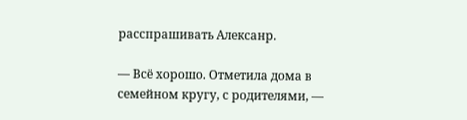расспрашивать Алексанр.

— Всё хорошо. Отметила дома в семейном кругу, с родителями, —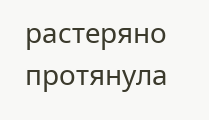растеряно протянула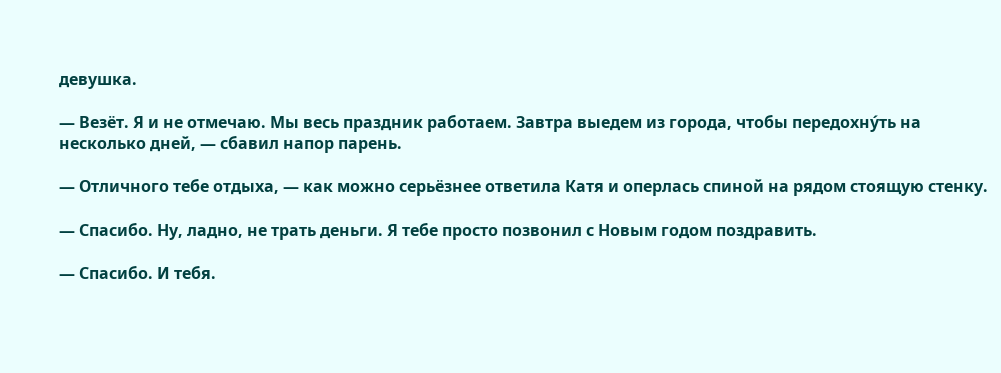девушка.

— Везёт. Я и не отмечаю. Мы весь праздник работаем. Завтра выедем из города, чтобы передохну́ть на несколько дней, — сбавил напор парень.

— Отличного тебе отдыха, — как можно серьёзнее ответила Катя и оперлась спиной на рядом стоящую стенку.

— Спасибо. Ну, ладно, не трать деньги. Я тебе просто позвонил с Новым годом поздравить.

— Спасибо. И тебя.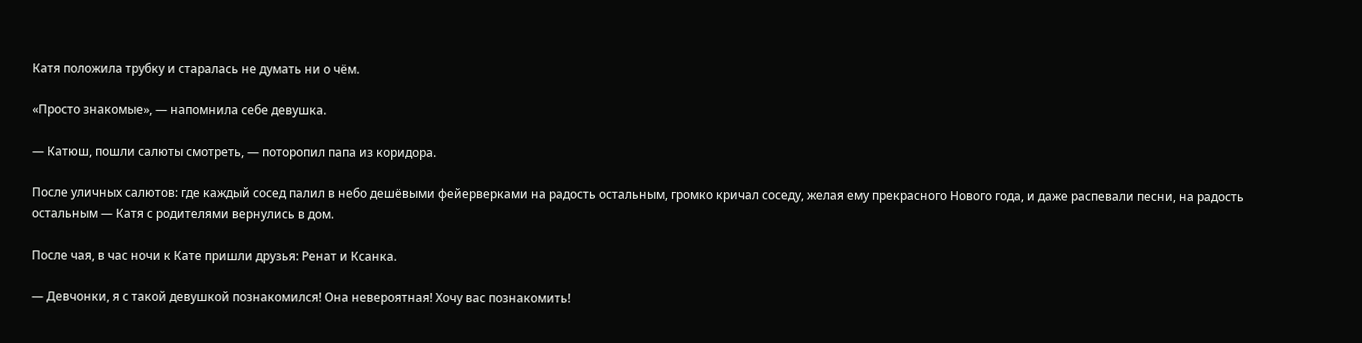Катя положила трубку и старалась не думать ни о чём.

«Просто знакомые», — напомнила себе девушка.

— Катюш, пошли салюты смотреть, — поторопил папа из коридора.

После уличных салютов: где каждый сосед палил в небо дешёвыми фейерверками на радость остальным, громко кричал соседу, желая ему прекрасного Нового года, и даже распевали песни, на радость остальным — Катя с родителями вернулись в дом.

После чая, в час ночи к Кате пришли друзья: Ренат и Ксанка.

— Девчонки, я с такой девушкой познакомился! Она невероятная! Хочу вас познакомить!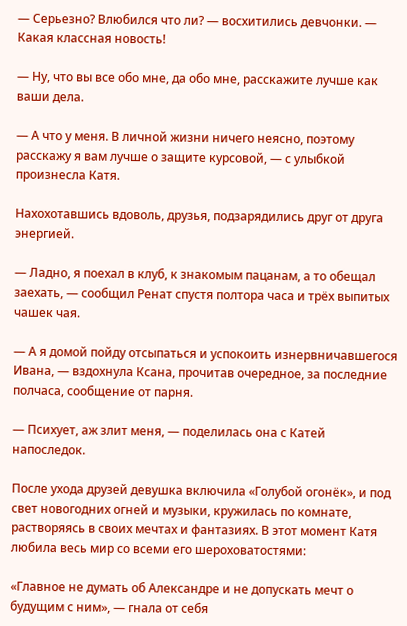— Серьезно? Влюбился что ли? — восхитились девчонки. — Какая классная новость!

— Ну, что вы все обо мне, да обо мне, расскажите лучше как ваши дела.

— А что у меня. В личной жизни ничего неясно, поэтому расскажу я вам лучше о защите курсовой, — с улыбкой произнесла Катя.

Нахохотавшись вдоволь, друзья, подзарядились друг от друга энергией.

— Ладно, я поехал в клуб, к знакомым пацанам, а то обещал заехать, — сообщил Ренат спустя полтора часа и трёх выпитых чашек чая.

— А я домой пойду отсыпаться и успокоить изнервничавшегося Ивана, — вздохнула Ксана, прочитав очередное, за последние полчаса, сообщение от парня.

— Психует, аж злит меня, — поделилась она с Катей напоследок.

После ухода друзей девушка включила «Голубой огонёк», и под свет новогодних огней и музыки, кружилась по комнате, растворяясь в своих мечтах и фантазиях. В этот момент Катя любила весь мир со всеми его шероховатостями:

«Главное не думать об Александре и не допускать мечт о будущим с ним», — гнала от себя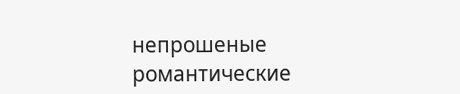непрошеные романтические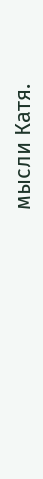мысли Катя.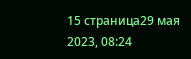15 страница29 мая 2023, 08:24